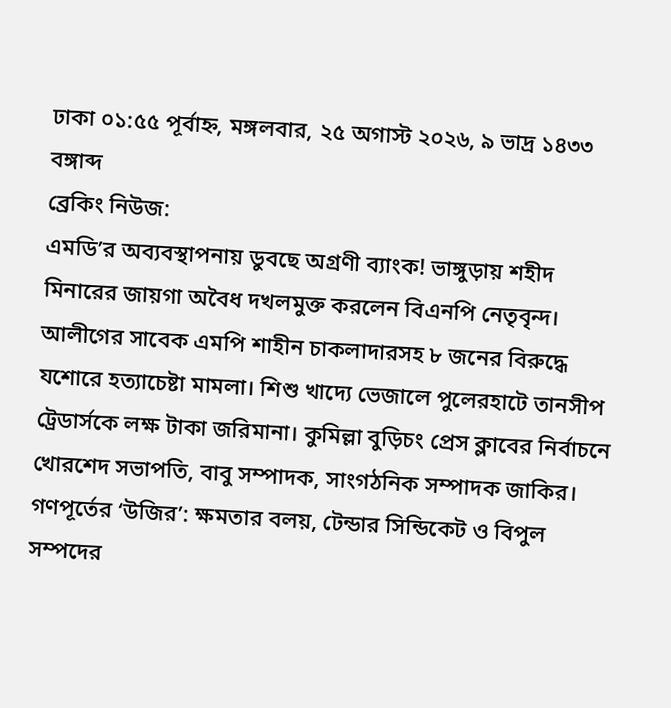ঢাকা ০১:৫৫ পূর্বাহ্ন, মঙ্গলবার, ২৫ অগাস্ট ২০২৬, ৯ ভাদ্র ১৪৩৩ বঙ্গাব্দ
ব্রেকিং নিউজ:
এমডি’র অব্যবস্থাপনায় ডুবছে অগ্রণী ব্যাংক! ভাঙ্গুড়ায় শহীদ মিনারের জায়গা অবৈধ দখলমুক্ত করলেন বিএনপি নেতৃবৃন্দ। আলীগের সাবেক এমপি শাহীন চাকলাদারসহ ৮ জনের বিরুদ্ধে যশোরে হত্যাচেষ্টা মামলা। শিশু খাদ্যে ভেজালে পুলেরহাটে তানসীপ ট্রেডার্সকে লক্ষ টাকা জরিমানা। কুমিল্লা বুড়িচং প্রেস ক্লাবের নির্বাচনে খোরশেদ সভাপতি, বাবু সম্পাদক, সাংগঠনিক সম্পাদক জাকির। গণপূর্তের ‘উজির’: ক্ষমতার বলয়, টেন্ডার সিন্ডিকেট ও বিপুল সম্পদের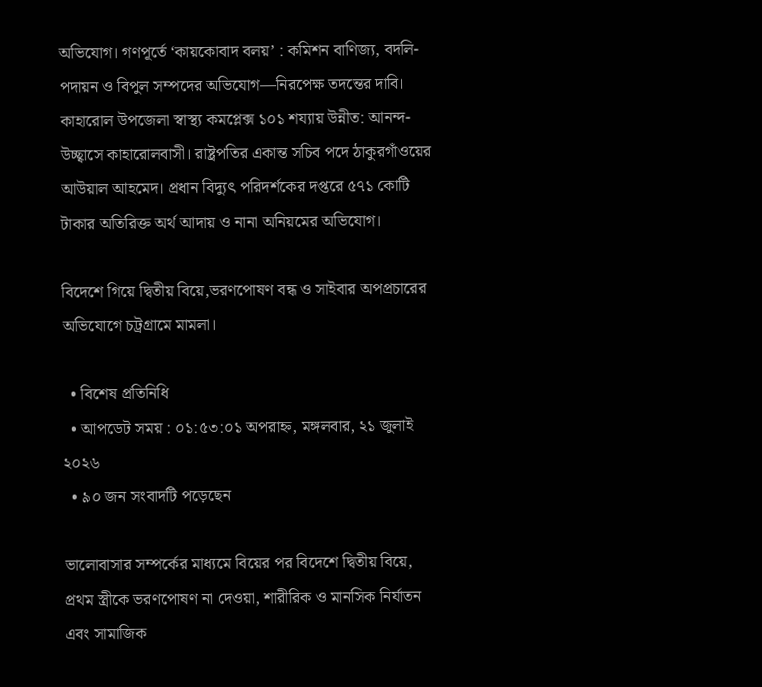অভিযোগ। গণপূর্তে ‘কায়কোবাদ বলয়’ : কমিশন বাণিজ্য, বদলি-পদায়ন ও বিপুল সম্পদের অভিযোগ—নিরপেক্ষ তদন্তের দাবি। কাহারোল উপজেলা স্বাস্থ্য কমপ্লেক্স ১০১ শয্যায় উন্নীত: আনন্দ-উচ্ছ্বাসে কাহারোলবাসী। রাষ্ট্রপতির একান্ত সচিব পদে ঠাকুরগাঁওয়ের আউয়াল আহমেদ। প্রধান বিদ্যুৎ পরিদর্শকের দপ্তরে ৫৭১ কোটি টাকার অতিরিক্ত অর্থ আদায় ও নানা অনিয়মের অভিযোগ।

বিদেশে গিয়ে দ্বিতীয় বিয়ে,ভরণপোষণ বন্ধ ও সাইবার অপপ্রচারের অভিযোগে চট্রগ্রামে মামলা।

  • বিশেষ প্রতিনিধি
  • আপডেট সময় : ০১:৫৩:০১ অপরাহ্ন, মঙ্গলবার, ২১ জুলাই ২০২৬
  • ৯০ জন সংবাদটি পড়েছেন

ভালোবাসার সম্পর্কের মাধ্যমে বিয়ের পর বিদেশে দ্বিতীয় বিয়ে, প্রথম স্ত্রীকে ভরণপোষণ না দেওয়া, শারীরিক ও মানসিক নির্যাতন এবং সামাজিক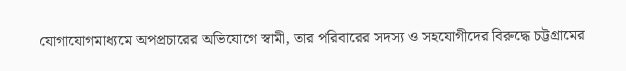যোগাযোগমাধ্যমে অপপ্রচারের অভিযোগে স্বামী, তার পরিবারের সদস্য ও সহযোগীদের বিরুদ্ধে চট্টগ্রামের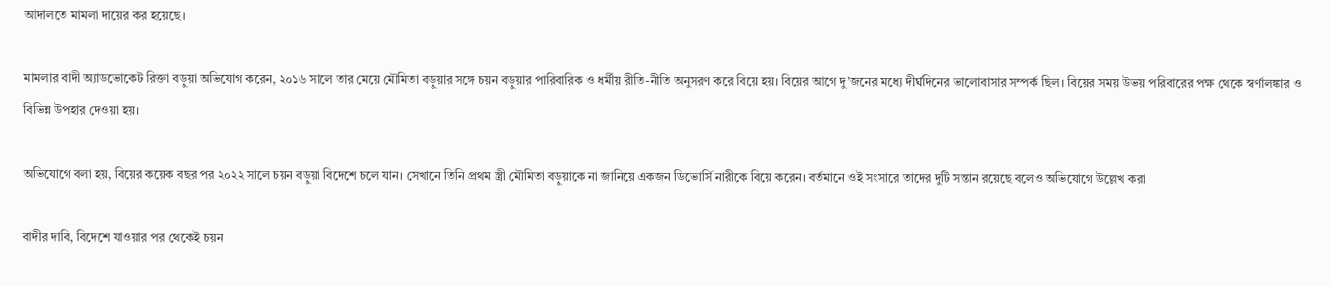আদালতে মামলা দায়ের কর হয়েছে।

মামলার বাদী অ্যাডভোকেট রিক্তা বড়ুয়া অভিযোগ করেন, ২০১৬ সালে তার মেয়ে মৌমিতা বড়ুয়ার সঙ্গে চয়ন বড়ুয়ার পারিবারিক ও ধর্মীয় রীতি-নীতি অনুসরণ করে বিয়ে হয়। বিয়ের আগে দু’জনের মধ্যে দীর্ঘদিনের ভালোবাসার সম্পর্ক ছিল। বিয়ের সময় উভয় পরিবারের পক্ষ থেকে স্বর্ণালঙ্কার ও বিভিন্ন উপহার দেওয়া হয়।

অভিযোগে বলা হয়, বিয়ের কয়েক বছর পর ২০২২ সালে চয়ন বড়ুয়া বিদেশে চলে যান। সেখানে তিনি প্রথম স্ত্রী মৌমিতা বড়ুয়াকে না জানিয়ে একজন ডিভোর্সি নারীকে বিয়ে করেন। বর্তমানে ওই সংসারে তাদের দুটি সন্তান রয়েছে বলেও অভিযোগে উল্লেখ করা

বাদীর দাবি, বিদেশে যাওয়ার পর থেকেই চয়ন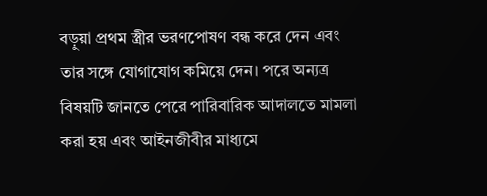বড়ুয়া প্রথম স্ত্রীর ভরণপোষণ বন্ধ করে দেন এবং তার সঙ্গে যোগাযোগ কমিয়ে দেন। পরে অন্যত্র বিষয়টি জানতে পেরে পারিবারিক আদালতে মামলা করা হয় এবং আইনজীবীর মাধ্যমে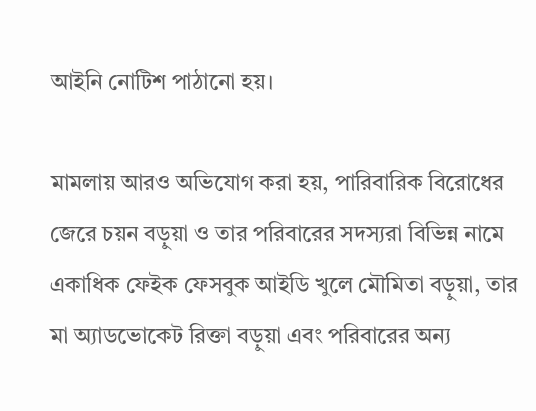আইনি নোটিশ পাঠানো হয়।

মামলায় আরও অভিযোগ করা হয়, পারিবারিক বিরোধের জেরে চয়ন বড়ুয়া ও তার পরিবারের সদস্যরা বিভিন্ন নামে একাধিক ফেইক ফেসবুক আইডি খুলে মৌমিতা বড়ুয়া, তার মা অ্যাডভোকেট রিক্তা বড়ুয়া এবং পরিবারের অন্য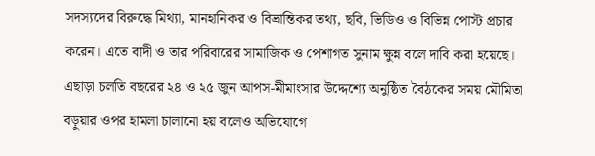সদস্যদের বিরুদ্ধে মিথ্যা, মানহানিকর ও বিভ্রান্তিকর তথ্য, ছবি, ভিডিও ও বিভিন্ন পোস্ট প্রচার করেন। এতে বাদী ও তার পরিবারের সামাজিক ও পেশাগত সুনাম ক্ষুন্ন বলে দাবি করা হয়েছে। এছাড়া চলতি বছরের ২৪ ও ২৫ জুন আপস-মীমাংসার উদ্দেশ্যে অনুষ্ঠিত বৈঠকের সময় মৌমিতা বড়ুয়ার ওপর হামলা চালানো হয় বলেও অভিযোগে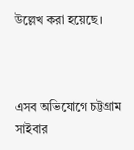উল্লেখ করা হয়েছে।



এসব অভিযোগে চট্টগ্রাম সাইবার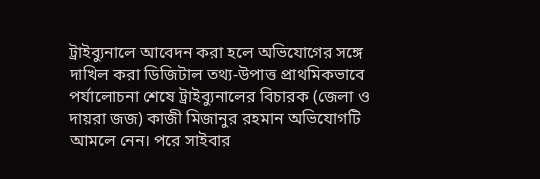ট্রাইব্যুনালে আবেদন করা হলে অভিযোগের সঙ্গে দাখিল করা ডিজিটাল তথ্য-উপাত্ত প্রাথমিকভাবে পর্যালোচনা শেষে ট্রাইব্যুনালের বিচারক (জেলা ও দায়রা জজ) কাজী মিজানুর রহমান অভিযোগটি আমলে নেন। পরে সাইবার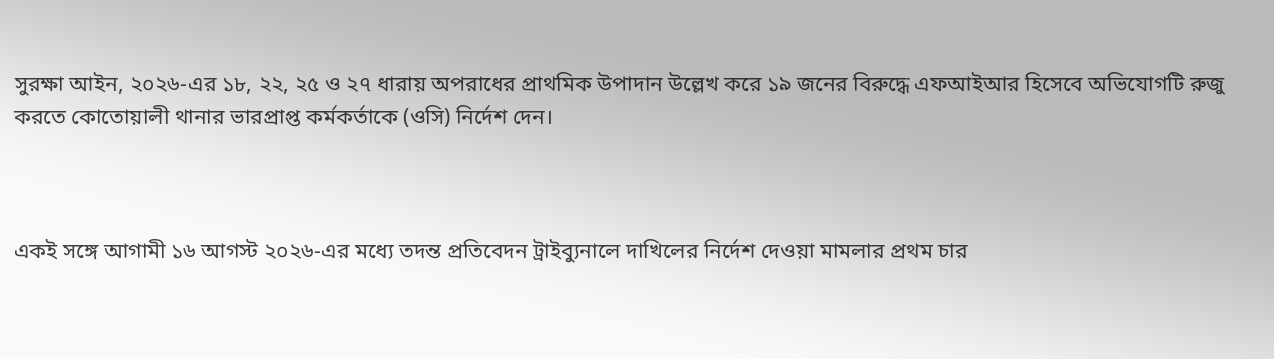সুরক্ষা আইন, ২০২৬-এর ১৮, ২২, ২৫ ও ২৭ ধারায় অপরাধের প্রাথমিক উপাদান উল্লেখ করে ১৯ জনের বিরুদ্ধে এফআইআর হিসেবে অভিযোগটি রুজু করতে কোতোয়ালী থানার ভারপ্রাপ্ত কর্মকর্তাকে (ওসি) নির্দেশ দেন।



একই সঙ্গে আগামী ১৬ আগস্ট ২০২৬-এর মধ্যে তদন্ত প্রতিবেদন ট্রাইব্যুনালে দাখিলের নির্দেশ দেওয়া মামলার প্রথম চার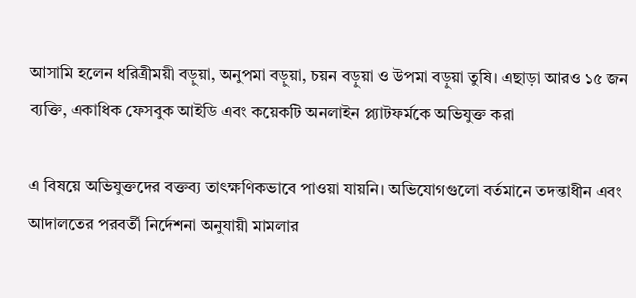আসামি হলেন ধরিত্রীময়ী বড়ুয়া, অনুপমা বড়ুয়া, চয়ন বড়ুয়া ও উপমা বড়ুয়া তুষি। এছাড়া আরও ১৫ জন ব্যক্তি, একাধিক ফেসবুক আইডি এবং কয়েকটি অনলাইন প্ল্যাটফর্মকে অভিযুক্ত করা

এ বিষয়ে অভিযুক্তদের বক্তব্য তাৎক্ষণিকভাবে পাওয়া যায়নি। অভিযোগগুলো বর্তমানে তদন্তাধীন এবং আদালতের পরবর্তী নির্দেশনা অনুযায়ী মামলার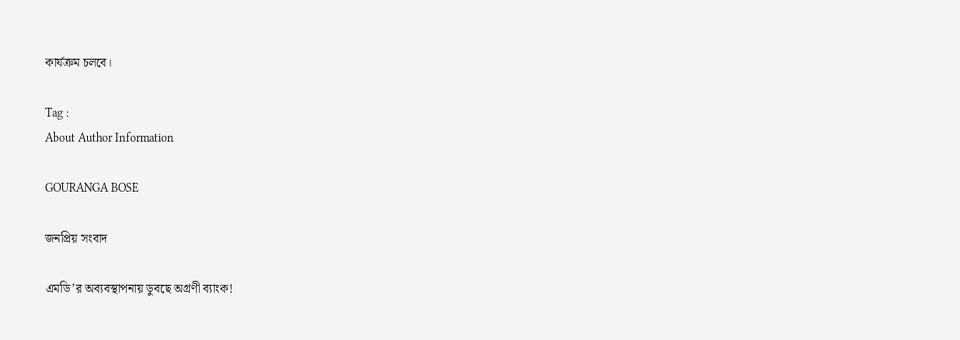কার্যক্রম চলবে।

Tag :
About Author Information

GOURANGA BOSE

জনপ্রিয় সংবাদ

এমডি’র অব্যবস্থাপনায় ডুবছে অগ্রণী ব্যাংক!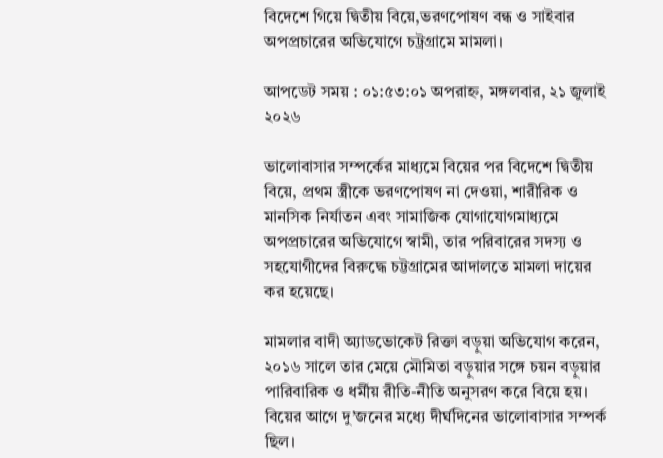বিদেশে গিয়ে দ্বিতীয় বিয়ে,ভরণপোষণ বন্ধ ও সাইবার অপপ্রচারের অভিযোগে চট্রগ্রামে মামলা।

আপডেট সময় : ০১:৫৩:০১ অপরাহ্ন, মঙ্গলবার, ২১ জুলাই ২০২৬

ভালোবাসার সম্পর্কের মাধ্যমে বিয়ের পর বিদেশে দ্বিতীয় বিয়ে, প্রথম স্ত্রীকে ভরণপোষণ না দেওয়া, শারীরিক ও মানসিক নির্যাতন এবং সামাজিক যোগাযোগমাধ্যমে অপপ্রচারের অভিযোগে স্বামী, তার পরিবারের সদস্য ও সহযোগীদের বিরুদ্ধে চট্টগ্রামের আদালতে মামলা দায়ের কর হয়েছে।

মামলার বাদী অ্যাডভোকেট রিক্তা বড়ুয়া অভিযোগ করেন, ২০১৬ সালে তার মেয়ে মৌমিতা বড়ুয়ার সঙ্গে চয়ন বড়ুয়ার পারিবারিক ও ধর্মীয় রীতি-নীতি অনুসরণ করে বিয়ে হয়। বিয়ের আগে দু’জনের মধ্যে দীর্ঘদিনের ভালোবাসার সম্পর্ক ছিল।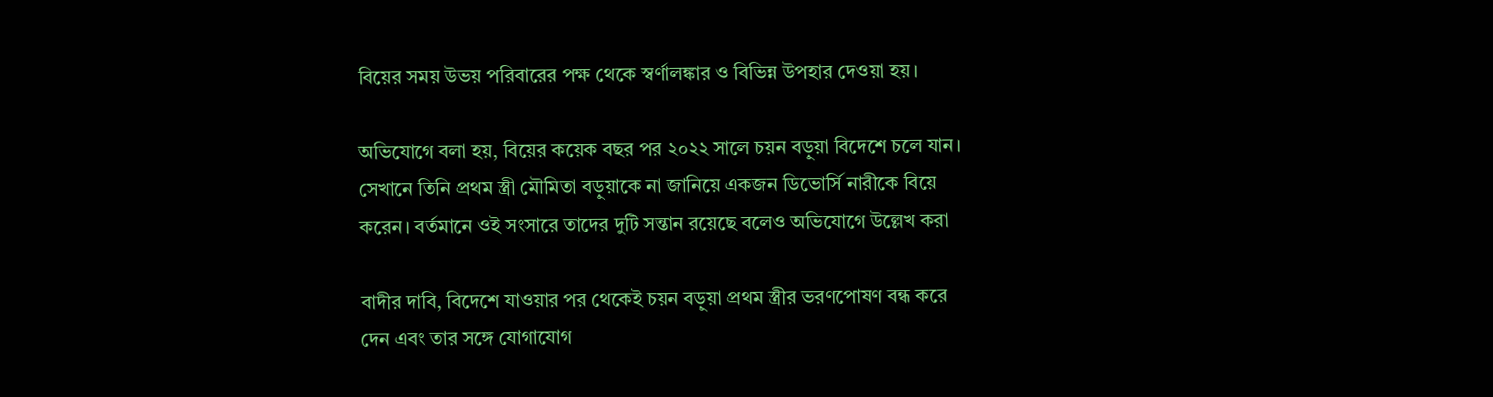বিয়ের সময় উভয় পরিবারের পক্ষ থেকে স্বর্ণালঙ্কার ও বিভিন্ন উপহার দেওয়া হয়।

অভিযোগে বলা হয়, বিয়ের কয়েক বছর পর ২০২২ সালে চয়ন বড়ুয়া বিদেশে চলে যান। সেখানে তিনি প্রথম স্ত্রী মৌমিতা বড়ুয়াকে না জানিয়ে একজন ডিভোর্সি নারীকে বিয়ে করেন। বর্তমানে ওই সংসারে তাদের দুটি সন্তান রয়েছে বলেও অভিযোগে উল্লেখ করা

বাদীর দাবি, বিদেশে যাওয়ার পর থেকেই চয়ন বড়ুয়া প্রথম স্ত্রীর ভরণপোষণ বন্ধ করে দেন এবং তার সঙ্গে যোগাযোগ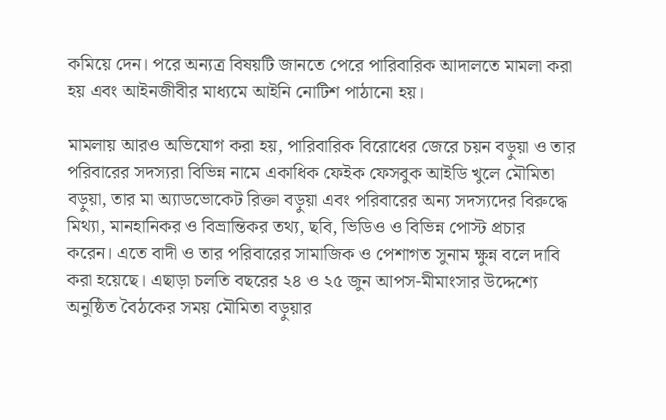কমিয়ে দেন। পরে অন্যত্র বিষয়টি জানতে পেরে পারিবারিক আদালতে মামলা করা হয় এবং আইনজীবীর মাধ্যমে আইনি নোটিশ পাঠানো হয়।

মামলায় আরও অভিযোগ করা হয়, পারিবারিক বিরোধের জেরে চয়ন বড়ুয়া ও তার পরিবারের সদস্যরা বিভিন্ন নামে একাধিক ফেইক ফেসবুক আইডি খুলে মৌমিতা বড়ুয়া, তার মা অ্যাডভোকেট রিক্তা বড়ুয়া এবং পরিবারের অন্য সদস্যদের বিরুদ্ধে মিথ্যা, মানহানিকর ও বিভ্রান্তিকর তথ্য, ছবি, ভিডিও ও বিভিন্ন পোস্ট প্রচার করেন। এতে বাদী ও তার পরিবারের সামাজিক ও পেশাগত সুনাম ক্ষুন্ন বলে দাবি করা হয়েছে। এছাড়া চলতি বছরের ২৪ ও ২৫ জুন আপস-মীমাংসার উদ্দেশ্যে অনুষ্ঠিত বৈঠকের সময় মৌমিতা বড়ুয়ার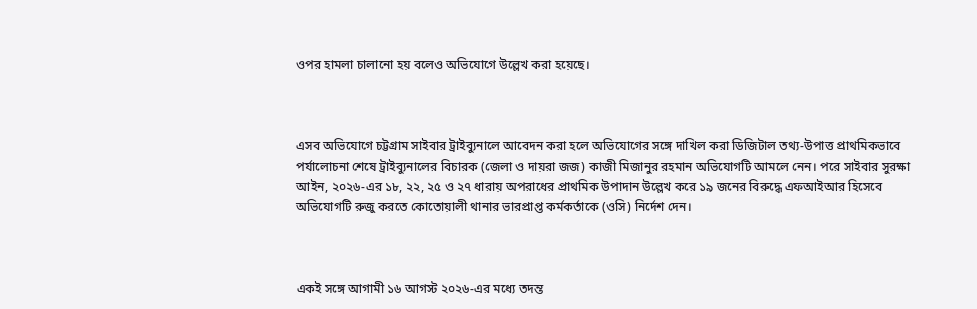ওপর হামলা চালানো হয় বলেও অভিযোগে উল্লেখ করা হয়েছে।



এসব অভিযোগে চট্টগ্রাম সাইবার ট্রাইব্যুনালে আবেদন করা হলে অভিযোগের সঙ্গে দাখিল করা ডিজিটাল তথ্য-উপাত্ত প্রাথমিকভাবে পর্যালোচনা শেষে ট্রাইব্যুনালের বিচারক (জেলা ও দায়রা জজ) কাজী মিজানুর রহমান অভিযোগটি আমলে নেন। পরে সাইবার সুরক্ষা আইন, ২০২৬-এর ১৮, ২২, ২৫ ও ২৭ ধারায় অপরাধের প্রাথমিক উপাদান উল্লেখ করে ১৯ জনের বিরুদ্ধে এফআইআর হিসেবে অভিযোগটি রুজু করতে কোতোয়ালী থানার ভারপ্রাপ্ত কর্মকর্তাকে (ওসি) নির্দেশ দেন।



একই সঙ্গে আগামী ১৬ আগস্ট ২০২৬-এর মধ্যে তদন্ত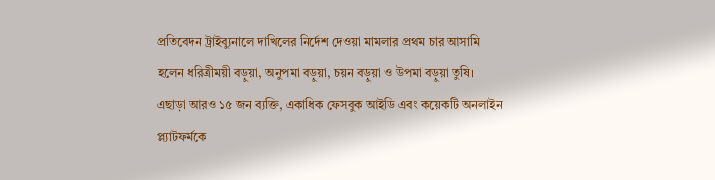প্রতিবেদন ট্রাইব্যুনালে দাখিলের নির্দেশ দেওয়া মামলার প্রথম চার আসামি হলেন ধরিত্রীময়ী বড়ুয়া, অনুপমা বড়ুয়া, চয়ন বড়ুয়া ও উপমা বড়ুয়া তুষি। এছাড়া আরও ১৫ জন ব্যক্তি, একাধিক ফেসবুক আইডি এবং কয়েকটি অনলাইন প্ল্যাটফর্মকে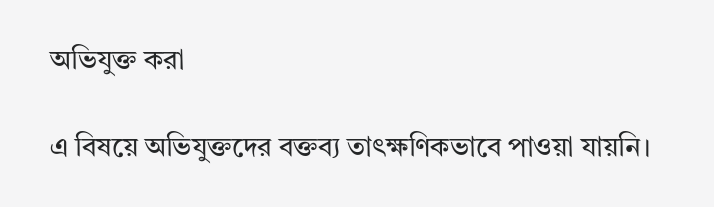অভিযুক্ত করা

এ বিষয়ে অভিযুক্তদের বক্তব্য তাৎক্ষণিকভাবে পাওয়া যায়নি।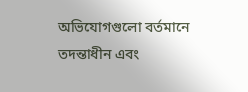অভিযোগগুলো বর্তমানে তদন্তাধীন এবং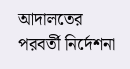আদালতের পরবর্তী নির্দেশনা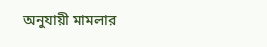অনুযায়ী মামলার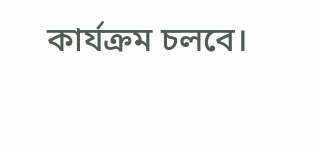কার্যক্রম চলবে।